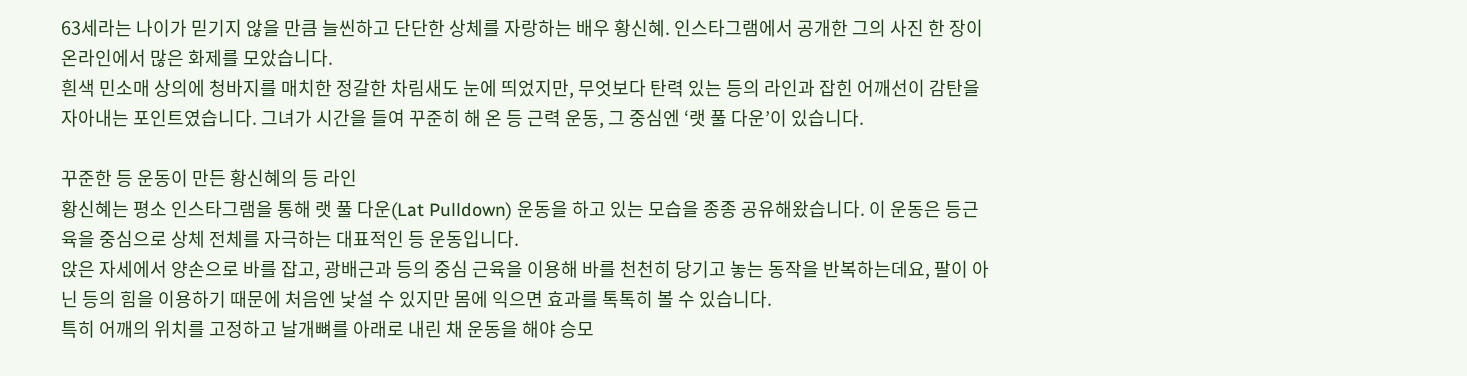63세라는 나이가 믿기지 않을 만큼 늘씬하고 단단한 상체를 자랑하는 배우 황신혜. 인스타그램에서 공개한 그의 사진 한 장이 온라인에서 많은 화제를 모았습니다.
흰색 민소매 상의에 청바지를 매치한 정갈한 차림새도 눈에 띄었지만, 무엇보다 탄력 있는 등의 라인과 잡힌 어깨선이 감탄을 자아내는 포인트였습니다. 그녀가 시간을 들여 꾸준히 해 온 등 근력 운동, 그 중심엔 ‘랫 풀 다운’이 있습니다.

꾸준한 등 운동이 만든 황신혜의 등 라인
황신혜는 평소 인스타그램을 통해 랫 풀 다운(Lat Pulldown) 운동을 하고 있는 모습을 종종 공유해왔습니다. 이 운동은 등근육을 중심으로 상체 전체를 자극하는 대표적인 등 운동입니다.
앉은 자세에서 양손으로 바를 잡고, 광배근과 등의 중심 근육을 이용해 바를 천천히 당기고 놓는 동작을 반복하는데요, 팔이 아닌 등의 힘을 이용하기 때문에 처음엔 낯설 수 있지만 몸에 익으면 효과를 톡톡히 볼 수 있습니다.
특히 어깨의 위치를 고정하고 날개뼈를 아래로 내린 채 운동을 해야 승모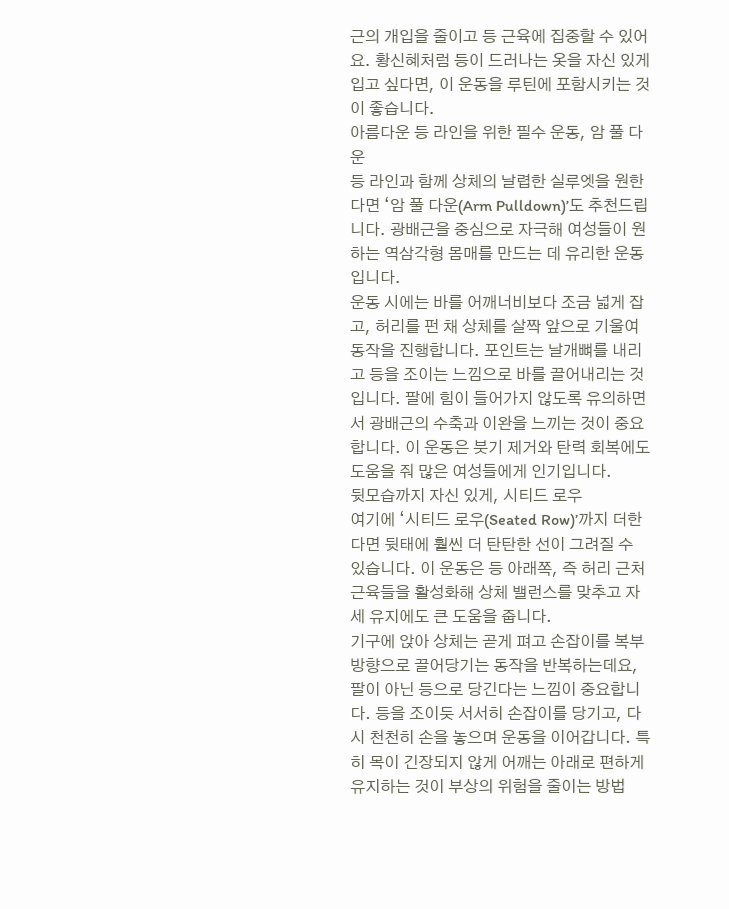근의 개입을 줄이고 등 근육에 집중할 수 있어요. 황신혜처럼 등이 드러나는 옷을 자신 있게 입고 싶다면, 이 운동을 루틴에 포함시키는 것이 좋습니다.
아름다운 등 라인을 위한 필수 운동, 암 풀 다운
등 라인과 함께 상체의 날렵한 실루엣을 원한다면 ‘암 풀 다운(Arm Pulldown)’도 추천드립니다. 광배근을 중심으로 자극해 여성들이 원하는 역삼각형 몸매를 만드는 데 유리한 운동입니다.
운동 시에는 바를 어깨너비보다 조금 넓게 잡고, 허리를 펀 채 상체를 살짝 앞으로 기울여 동작을 진행합니다. 포인트는 날개뼈를 내리고 등을 조이는 느낌으로 바를 끌어내리는 것입니다. 팔에 힘이 들어가지 않도록 유의하면서 광배근의 수축과 이완을 느끼는 것이 중요합니다. 이 운동은 붓기 제거와 탄력 회복에도 도움을 줘 많은 여성들에게 인기입니다.
뒷모습까지 자신 있게, 시티드 로우
여기에 ‘시티드 로우(Seated Row)’까지 더한다면 뒷태에 훨씬 더 탄탄한 선이 그려질 수 있습니다. 이 운동은 등 아래쪽, 즉 허리 근처 근육들을 활성화해 상체 밸런스를 맞추고 자세 유지에도 큰 도움을 줍니다.
기구에 앉아 상체는 곧게 펴고 손잡이를 복부 방향으로 끌어당기는 동작을 반복하는데요, 팔이 아닌 등으로 당긴다는 느낌이 중요합니다. 등을 조이듯 서서히 손잡이를 당기고, 다시 천천히 손을 놓으며 운동을 이어갑니다. 특히 목이 긴장되지 않게 어깨는 아래로 편하게 유지하는 것이 부상의 위험을 줄이는 방법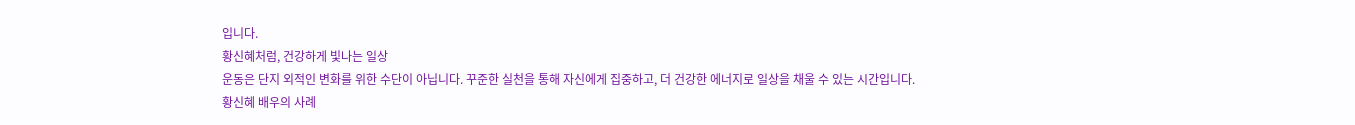입니다.
황신혜처럼, 건강하게 빛나는 일상
운동은 단지 외적인 변화를 위한 수단이 아닙니다. 꾸준한 실천을 통해 자신에게 집중하고, 더 건강한 에너지로 일상을 채울 수 있는 시간입니다.
황신혜 배우의 사례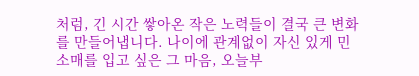처럼, 긴 시간 쌓아온 작은 노력들이 결국 큰 변화를 만들어냅니다. 나이에 관계없이 자신 있게 민소매를 입고 싶은 그 마음, 오늘부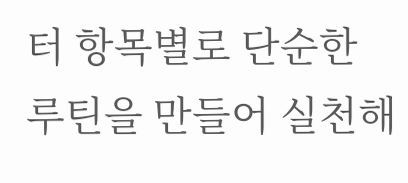터 항목별로 단순한 루틴을 만들어 실천해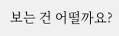보는 건 어떨까요?